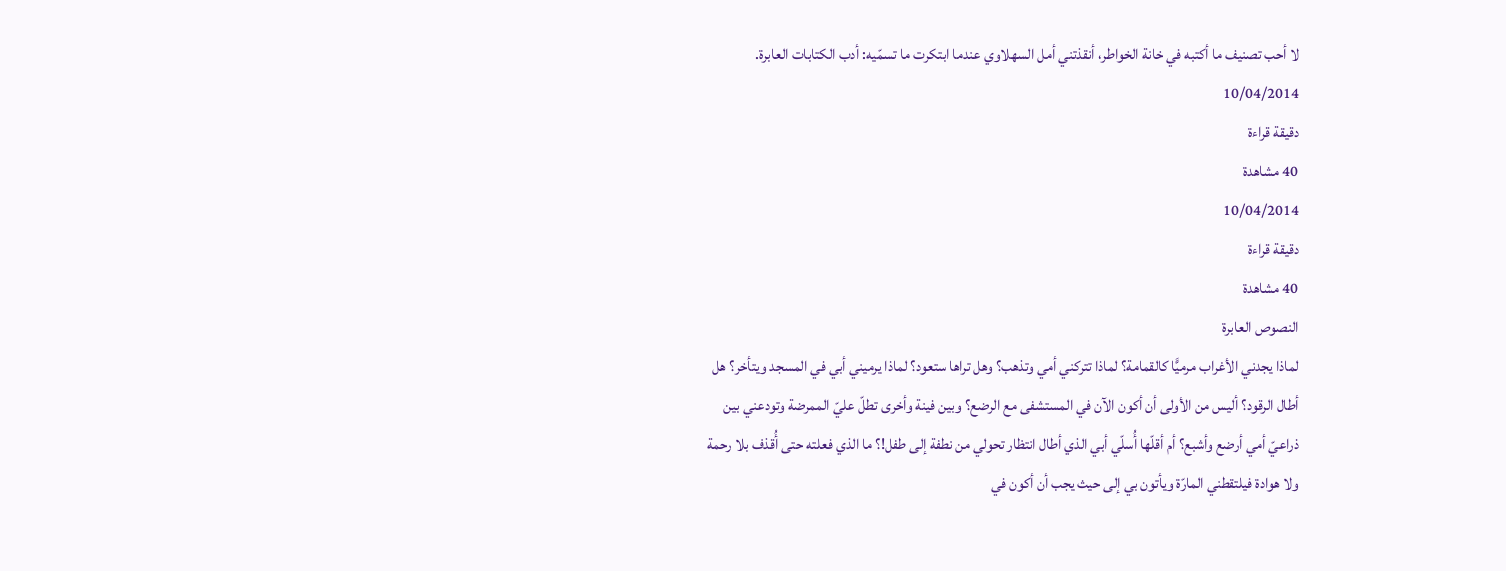لا أحب تصنيف ما أكتبه في خانة الخواطر، أنقذتني أمل السهلاوي عندما ابتكرت ما تسمّيه: أدب الكتابات العابرة.
10/04/2014
دقيقة قراءة
40 مشاهدة
10/04/2014
دقيقة قراءة
40 مشاهدة
النصوص العابرة
لماذا يجدني الأغراب مرميًّا كالقمامة؟ لماذا تتركني أمي وتذهب؟ وهل تراها ستعود؟ لماذا يرميني أبي في المسجد ويتأخر؟ هل أطال الرقود؟ أليس من الأولى أن أكون الآن في المستشفى مع الرضع؟ وبين فينة وأخرى تطلّ عليّ الممرضة وتودعني بين ذراعيّ أمي أرضع وأشبع؟ أم أقلّها أُسلّي أبي الذي أطال انتظار تحولي من نطفة إلى طفل!؟ ما الذي فعلته حتى أُقذف بلا رحمة ولا هوادة فيلتقطني المارّة ويأتون بي إلى حيث يجب أن أكون في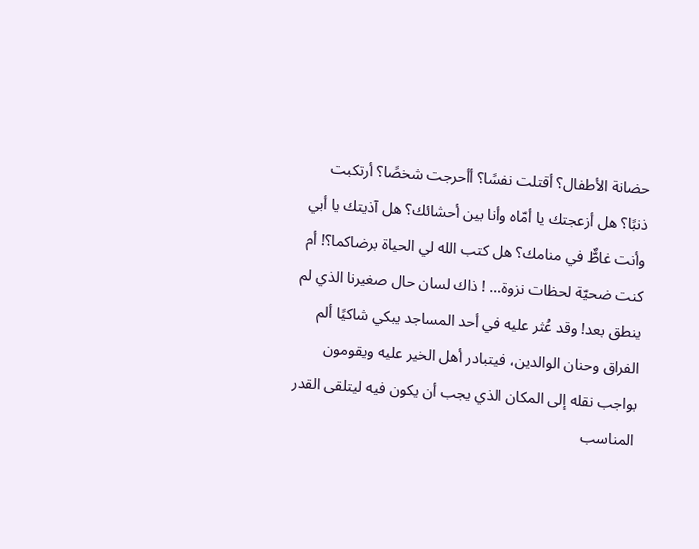حضانة الأطفال؟ أقتلت نفسًا؟ أأحرجت شخصًا؟ أرتكبت ذنبًا؟ هل أزعجتك يا أمّاه وأنا بين أحشائك؟ هل آذيتك يا أبي وأنت غاطٌّ في منامك؟ هل كتب الله لي الحياة برضاكما؟! أم كنت ضحيّة لحظات نزوة… ! ذاك لسان حال صغيرنا الذي لم ينطق بعد! وقد عُثر عليه في أحد المساجد يبكي شاكيًا ألم الفراق وحنان الوالدين، فيتبادر أهل الخير عليه ويقومون بواجب نقله إلى المكان الذي يجب أن يكون فيه ليتلقى القدر المناسب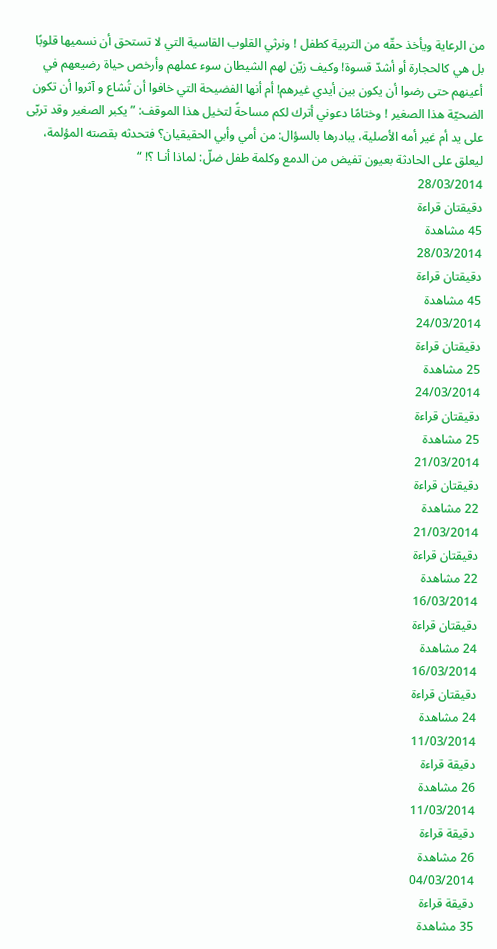من الرعاية ويأخذ حقّه من التربية كطفل ! ونرثي القلوب القاسية التي لا تستحق أن نسميها قلوبًا بل هي كالحجارة أو أشدّ قسوة! وكيف زيّن لهم الشيطان سوء عملهم وأرخص حياة رضيعهم في أعينهم حتى رضوا أن يكون بين أيدي غيرهم! أم أنها الفضيحة التي خافوا أن تُشاع و آثروا أن تكون الضحيّة هذا الصغير ! وختامًا دعوني أترك لكم مساحةً لتخيل هذا الموقف: ” يكبر الصغير وقد تربّى على يد أم غير أمه الأصلية، يبادرها بالسؤال: من أمي وأبي الحقيقيان؟ فتحدثه بقصته المؤلمة، ليعلق على الحادثة بعيون تفيض من الدمع وكلمة طفل ضلّ: لماذا أنـا ؟! “
28/03/2014
دقيقتان قراءة
45 مشاهدة
28/03/2014
دقيقتان قراءة
45 مشاهدة
24/03/2014
دقيقتان قراءة
25 مشاهدة
24/03/2014
دقيقتان قراءة
25 مشاهدة
21/03/2014
دقيقتان قراءة
22 مشاهدة
21/03/2014
دقيقتان قراءة
22 مشاهدة
16/03/2014
دقيقتان قراءة
24 مشاهدة
16/03/2014
دقيقتان قراءة
24 مشاهدة
11/03/2014
دقيقة قراءة
26 مشاهدة
11/03/2014
دقيقة قراءة
26 مشاهدة
04/03/2014
دقيقة قراءة
35 مشاهدة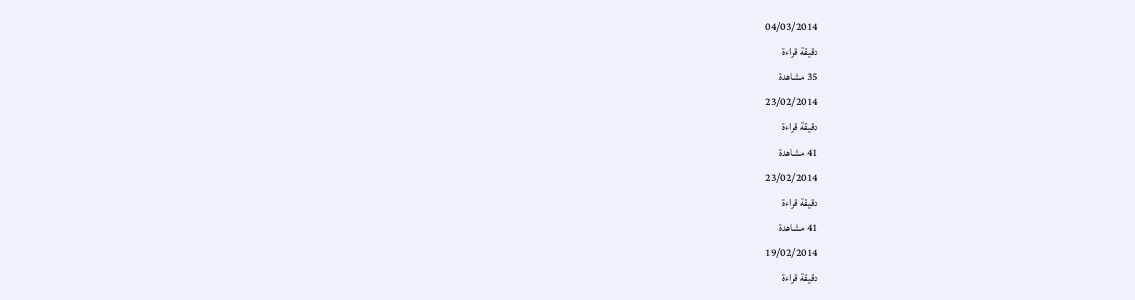04/03/2014
دقيقة قراءة
35 مشاهدة
23/02/2014
دقيقة قراءة
41 مشاهدة
23/02/2014
دقيقة قراءة
41 مشاهدة
19/02/2014
دقيقة قراءة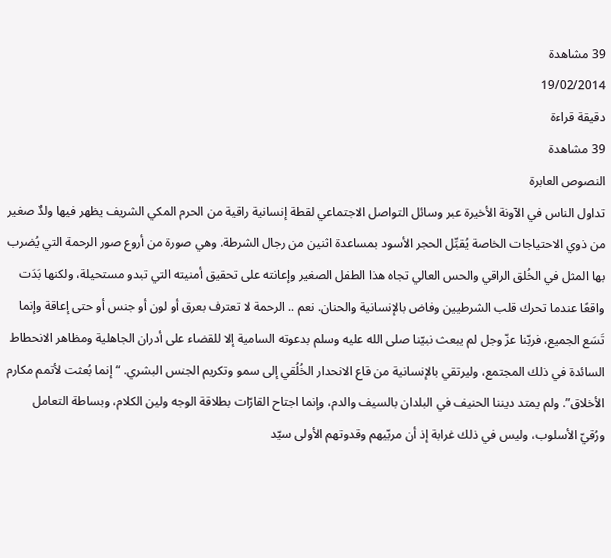39 مشاهدة
19/02/2014
دقيقة قراءة
39 مشاهدة
النصوص العابرة
تداول الناس في الآونة الأخيرة عبر وسائل التواصل الاجتماعي لقطة إنسانية راقية من الحرم المكي الشريف يظهر فيها ولدٌ صغير من ذوي الاحتياجات الخاصة يُقبِّل الحجر الأسود بمساعدة اثنين من رجال الشرطة. وهي صورة من أروع صور الرحمة التي يُضرب بها المثل في الخُلق الراقي والحس العالي تجاه هذا الطفل الصغير وإعانته على تحقيق أمنيته التي تبدو مستحيلة، ولكنها بَدَت واقعًا عندما تحرك قلب الشرطيين وفاض بالإنسانية والحنان. نعم .. الرحمة لا تعترف بعرق أو لون أو جنس أو حتى إعاقة وإنما تَسَع الجميع، فربّنا عزّ وجل لم يبعث نبيّنا صلى الله عليه وسلم بدعوته السامية إلا للقضاء على أدران الجاهلية ومظاهر الانحطاط السائدة في ذلك المجتمع، وليرتقي بالإنسانية من قاع الانحدار الخُلُقي إلى سمو وتكريم الجنس البشري. “إنما بُعثت لأتمم مكارم الأخلاق”. ولم يمتد ديننا الحنيف في البلدان بالسيف والدم، وإنما اجتاح القارّات بطلاقة الوجه ولين الكلام، وبساطة التعامل ورُقيّ الأسلوب، وليس في ذلك غرابة إذ أن مربّيهم وقدوتهم الأولى سيّد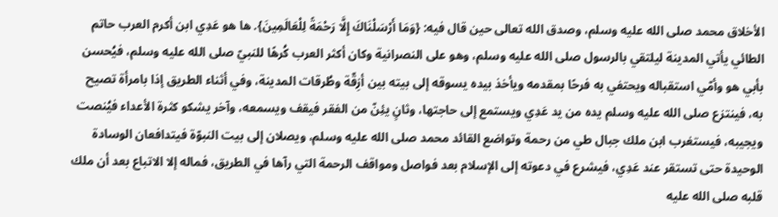الأخلاق محمد صلى الله عليه وسلم، وصدق الله تعالى حين قال فيه: {وَمَا أَرْسَلْنَاكَ إِلَّا رَحْمَةً لِلْعَالَمِينَ}. ها هو عَدِي ابن أكرم العرب حاتم الطائي يأتي المدينة ليلتقي بالرسول صلى الله عليه وسلم، وهو على النصرانية وكان أكثر العرب كُرهًا للنبيّ صلى الله عليه وسلم، فيُحسن بأبي هو وأمّي استقباله ويحتفي به فرحًا بمقدمه ويأخذ بيده يسوقه إلى بيته بين أزِقّة وطُرقات المدينة، وفي أثناء الطريق إذا بامرأة تصيح به، فينتزع صلى الله عليه وسلم يده من يد عَدِي ويستمع إلى حاجتها، وثانٍ يئِنّ من الفقر فيقف ويسمعه، وآخر يشكو كثرة الأعداء فيُنصت ويجيبه، فيستغرب ابن ملك جبال طي من رحمة وتواضع القائد محمد صلى الله عليه وسلم، ويصلان إلى بيت النبوّة فيتدافعان الوسادة الوحيدة حتى تستقر عند عَدِي، فيشرع في دعوته إلى الإسلام بعد فواصل ومواقف الرحمة التي رآها في الطريق، فماله إلا الاتباع بعد أن ملك قلبه صلى الله عليه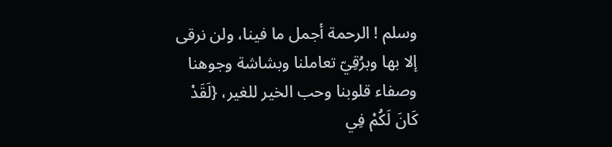وسلم ! الرحمة أجمل ما فينا، ولن نرقى إلا بها وبرُقِيّ تعاملنا وبشاشة وجوهنا وصفاء قلوبنا وحب الخير للغير، {لَقَدْ كَانَ لَكُمْ فِي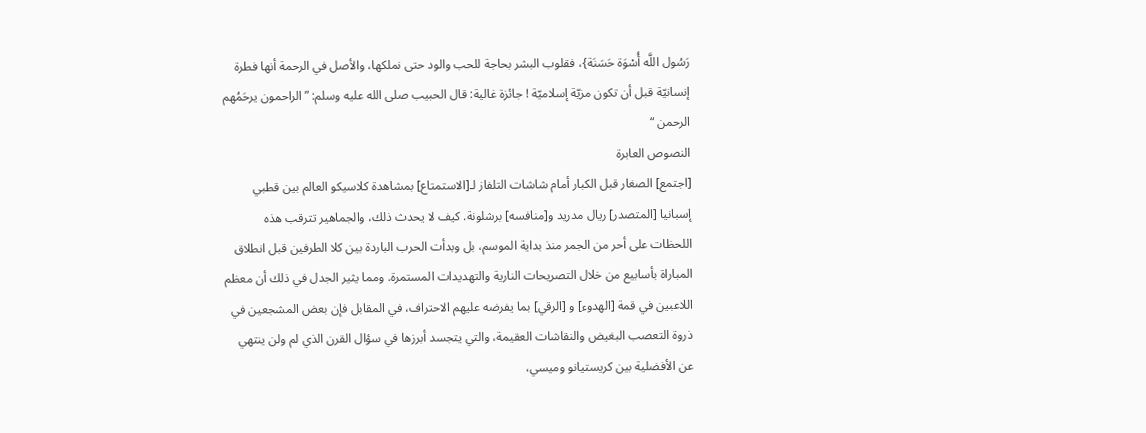رَسُول اللَّه أُسْوَة حَسَنَة}، فقلوب البشر بحاجة للحب والود حتى نملكها، والأصل في الرحمة أنها فطرة إنسانيّة قبل أن تكون مزيّة إسلاميّة ! جائزة غالية: قال الحبيب صلى الله عليه وسلم: ” الراحمون يرحَمُهم الرحمن “
النصوص العابرة
[اجتمع] الصغار قبل الكبار أمام شاشات التلفاز لـ[الاستمتاع] بمشاهدة كلاسيكو العالم بين قطبي إسبانيا [المتصدر] ريال مدريد و[منافسه] برشلونة. كيف لا يحدث ذلك، والجماهير تترقب هذه اللحظات على أحر من الجمر منذ بداية الموسم، بل وبدأت الحرب الباردة بين كلا الطرفين قبل انطلاق المباراة بأسابيع من خلال التصريحات النارية والتهديدات المستمرة. ومما يثير الجدل في ذلك أن معظم اللاعبين في قمة [الهدوء] و [الرقي] بما يفرضه عليهم الاحتراف، في المقابل فإن بعض المشجعين في ذروة التعصب البغيض والنقاشات العقيمة، والتي يتجسد أبرزها في سؤال القرن الذي لم ولن ينتهي عن الأفضلية بين كريستيانو وميسي،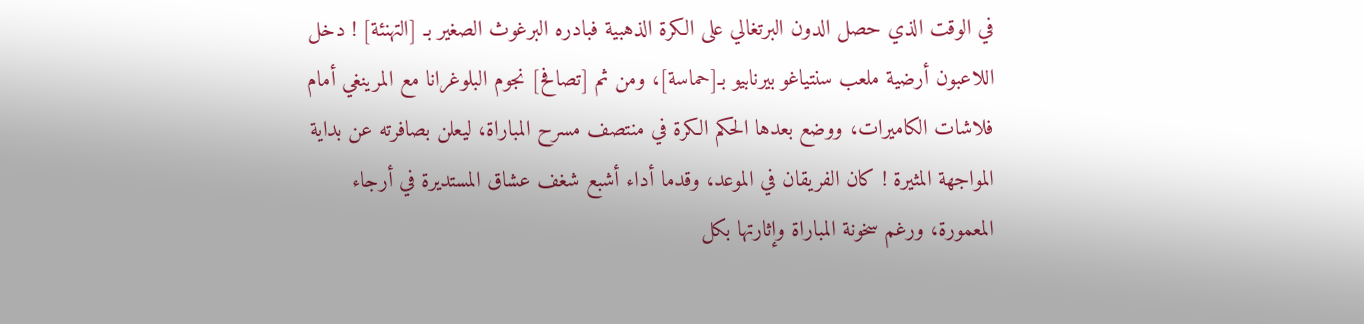في الوقت الذي حصل الدون البرتغالي على الكرة الذهبية فبادره البرغوث الصغير بـ [التهنئة] ! دخل اللاعبون أرضية ملعب سنتياغو بيرنابيو بـ[حماسة]، ومن ثم [تصافح] نجوم البلوغرانا مع المرينغي أمام فلاشات الكاميرات، ووضع بعدها الحكم الكرة في منتصف مسرح المباراة، ليعلن بصافرته عن بداية المواجهة المثيرة ! كان الفريقان في الموعد، وقدما أداء أشبع شغف عشاق المستديرة في أرجاء المعمورة، ورغم سخونة المباراة وإثارتها بكل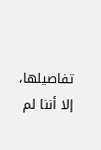تفاصيلها، إلا أننا لم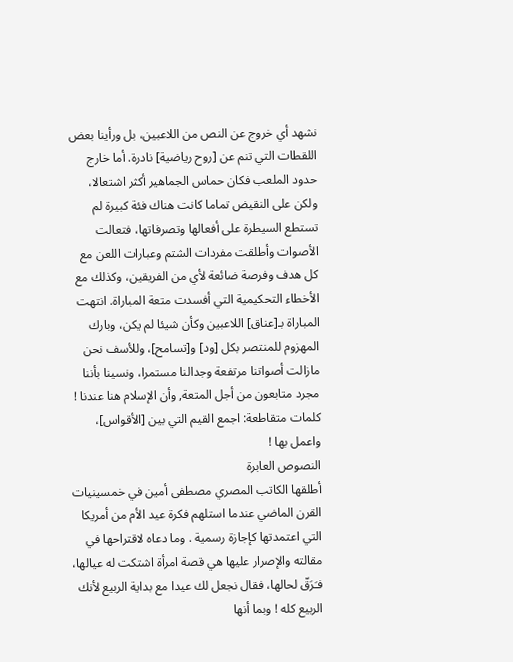نشهد أي خروج عن النص من اللاعبين، بل ورأينا بعض اللقطات التي تنم عن [روح رياضية] نادرة. أما خارج حدود الملعب فكان حماس الجماهير أكثر اشتعالا، ولكن على النقيض تماما كانت هناك فئة كبيرة لم تستطع السيطرة على أفعالها وتصرفاتها، فتعالت الأصوات وأطلقت مفردات الشتم وعبارات اللعن مع كل هدف وفرصة ضائعة لأي من الفريقين، وكذلك مع الأخطاء التحكيمية التي أفسدت متعة المباراة. انتهت المباراة بـ[عناق] اللاعبين وكأن شيئا لم يكن، وبارك المهزوم للمنتصر بكل [ود] و[تسامح]، وللأسف نحن مازالت أصواتنا مرتفعة وجدالنا مستمرا، ونسينا بأننا مجرد متابعون من أجل المتعة, وأن الإسلام هنا عندنا ! كلمات متقاطعة: اجمع القيم التي بين [الأقواس]، واعمل بها !
النصوص العابرة
أطلقها الكاتب المصري مصطفى أمين في خمسينيات القرن الماضي عندما استلهم فكرة عيد الأم من أمريكا التي اعتمدتها كإجازة رسمية . وما دعاه لاقتراحها في مقالته والإصرار عليها هي قصة امرأة اشتكت له عيالها، فـَرَقّ لحالها، فقال نجعل لك عيدا مع بداية الربيع لأنك الربيع كله ! وبما أنها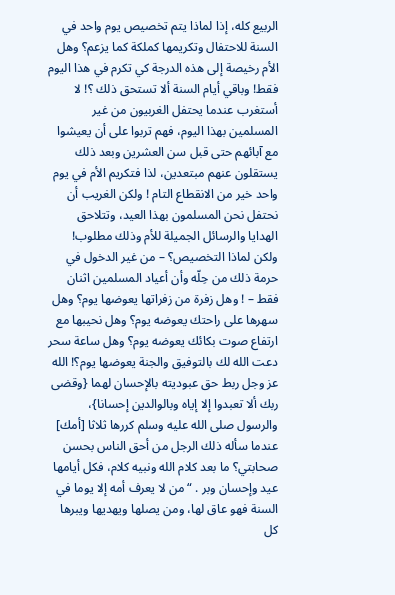الربيع كله، إذا لماذا يتم تخصيص يوم واحد في السنة للاحتفال وتكريمها كملكة كما يزعم؟ وهل الأم رخيصة إلى هذه الدرجة كي تكرم في هذا اليوم فقط! وباقي أيام السنة ألا تستحق ذلك ؟! لا أستغرب عندما يحتفل الغربيون من غير المسلمين بهذا اليوم، فهم تربوا على أن يعيشوا مع آبائهم حتى قبل سن العشرين وبعد ذلك يستقلون عنهم مبتعدين، لذا فتكريم الأم في يوم واحد خير من الانقطاع التام ! ولكن الغريب أن نحتفل نحن المسلمون بهذا العيد، وتتلاحق الهدايا والرسائل الجميلة للأم وذلك مطلوب! ولكن لماذا التخصيص؟ – من غير الدخول في حرمة ذلك من حِلّه وأن أعياد المسلمين اثنان فقط – ! وهل زفرة من زفراتها يعوضها يوم؟ وهل سهرها على راحتك يعوضه يوم؟ وهل نحيبها مع ارتفاع صوت بكائك يعوضه يوم؟ وهل ساعة سحر دعت الله لك بالتوفيق والجنة يعوضها يوم؟! الله عز وجل ربط حق عبوديته بالإحسان لهما {وقضى ربك ألا تعبدوا إلا إياه وبالوالدين إحسانا}، والرسول صلى الله عليه وسلم كررها ثلاثا [أمك] عندما سأله ذلك الرجل من أحق الناس بحسن صحابتي؟ ما بعد كلام الله ونبيه كلام، فكل أيامها عيد وإحسان وبر . “من لا يعرف أمه إلا يوما في السنة فهو عاق لها، ومن يصلها ويهديها ويبرها كل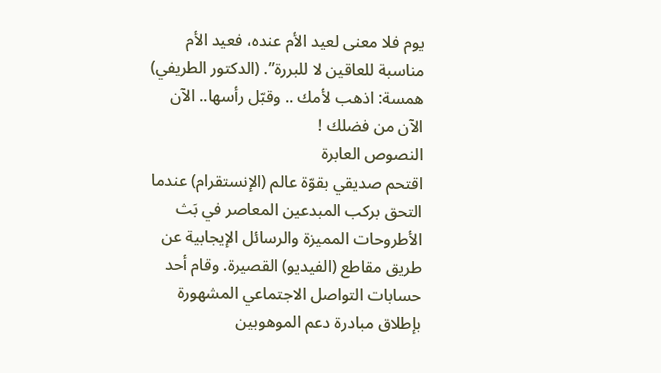يوم فلا معنى لعيد الأم عنده، فعيد الأم مناسبة للعاقين لا للبررة”. (الدكتور الطريفي) همسة: اذهب لأمك .. وقبّل رأسها.. الآن الآن من فضلك !
النصوص العابرة
اقتحم صديقي بقوّة عالم (الإنستقرام) عندما التحق بركب المبدعين المعاصر في بَث الأطروحات المميزة والرسائل الإيجابية عن طريق مقاطع (الفيديو) القصيرة. وقام أحد حسابات التواصل الاجتماعي المشهورة بإطلاق مبادرة دعم الموهوبين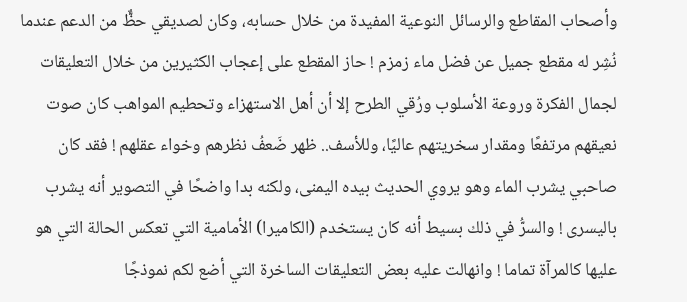وأصحاب المقاطع والرسائل النوعية المفيدة من خلال حسابه، وكان لصديقي حظٌّ من الدعم عندما نُشِر له مقطع جميل عن فضل ماء زمزم ! حاز المقطع على إعجاب الكثيرين من خلال التعليقات لجمال الفكرة وروعة الأسلوب ورُقي الطرح إلا أن أهل الاستهزاء وتحطيم المواهب كان صوت نعيقهم مرتفعًا ومقدار سخريتهم عاليًا، وللأسف.. ظهر ضَعفُ نظرهم وخواء عقلهم ! فقد كان صاحبي يشرب الماء وهو يروي الحديث بيده اليمنى، ولكنه بدا واضحًا في التصوير أنه يشرب باليسرى ! والسرُّ في ذلك بسيط أنه كان يستخدم (الكاميرا) الأمامية التي تعكس الحالة التي هو عليها كالمرآة تماما ! وانهالت عليه بعض التعليقات الساخرة التي أضع لكم نموذجًا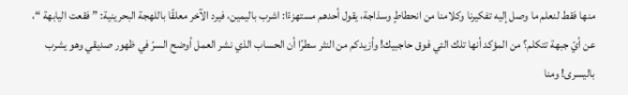منها فقط لنعلم ما وصل إليه تفكيرنا وكلامنا من انحطاطٍ وسذاجة، يقول أحدهم مستهزءًا: اشرب باليمين، فيرد الآخر معلقًا باللهجة البحرينية: ” فقعت اليابهة “، عن أيّ جبهة تتكلم؟ من المؤكد أنها تلك التي فوق حاجبيك! وأزيدكم من النثر سطرًا أن الحساب الذي نشر العمل أوضح السرّ في ظهور صديقي وهو يشرب باليسرى! ومنا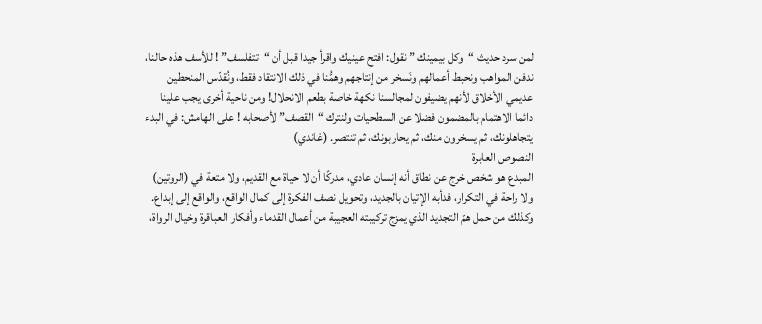لمن سرد حديث “وكل بيمينك ” نقول: افتح عينيك واقرأ جيدا قبل أن “تتفلسف” ! للأسف هذه حالنا، ندفن المواهب ونحبط أعمالهم ونَسخر من إنتاجهم وهمُّنا في ذلك الانتقاد فقط، ونُقدّس المنحطين عديمي الأخلاق لأنهم يضيفون لمجالسنا نكهة خاصة بطعم الانحلال! ومن ناحية أخرى يجب علينا دائما الاهتمام بالمضمون فضلا عن السطحيات ولنترك “القصف” لأصحابه ! على الهامش: في البدء يتجاهلونك، ثم يسخرون منك، ثم يحاربونك، ثم تنتصر. (غاندي)
النصوص العابرة
المبدع هو شخص خرج عن نطاق أنه إنسان عادي، مدركًا أن لا حياة مع القديم، ولا متعة في (الروتين) ولا راحة في التكرار، فدأبه الإتيان بالجديد، وتحويل نصف الفكرة إلى كمال الواقع، والواقع إلى إبداع. وكذلك من حمل همّ التجديد الذي يمزج تركيبته العجيبة من أعمال القدماء وأفكار العباقرة وخيال الرواة،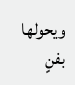ويحولها بفنٍ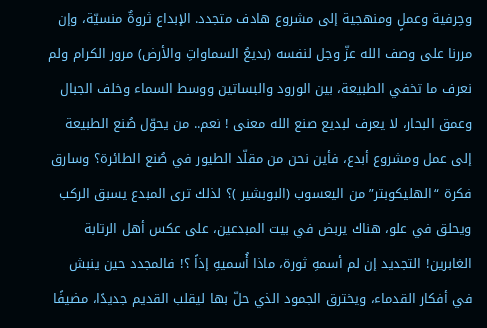وحِرفية وعملٍ ومنهجية إلى مشروع هادف متجدد. الإبداع ثروةٌ منسيّة، وإن مررنا على وصف الله عزّ وجل لنفسه (بديعُ السماواتِ والأرض) مرور الكرام ولم نعرف ما تخفي الطبيعة، بين الورود والبساتين ووسط السماء وخلف الجبال وعمق البحار، لا يعرف لبديع صنع الله معنى ! نعم.. من يحوّل صُنع الطبيعة إلى عمل ومشروع أبدع، فأين نحن من مقلّد الطيور في صُنع الطائرة؟ وسارق فكرة “الهليكوبتر” من اليعسوب (البوبشير )؟ لذلك ترى المبدع يسبق الركب ويحلق في علو، هناك يربض في بيت المبدعين، على عكس أهل الرتابة الغابرين! التجديد إن لم أسمهِ ثورة، ماذا أُسميهِ إذاً ؟! فالمجدد حين ينبش في أفكار القدماء، ويخترق الجمود الذي حلّ بها ليقلب القديم جديدًا، مضيفًا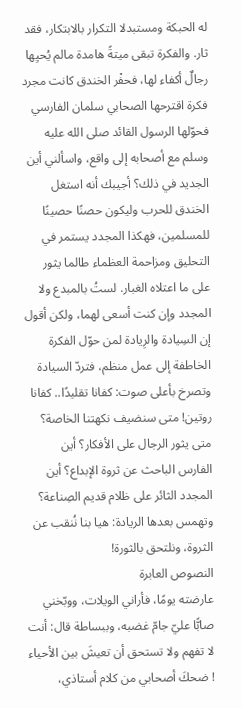له الحبكة ومستبدلا التكرار بالابتكار، فقد ثار. والفكرة تبقى ميتةً هامدة مالم يُحيِها رجالٌ أكفاء لها، فحفْر الخندق كانت مجرد فكرة اقترحها الصحابي سلمان الفارسي فحوّلها الرسول القائد صلى الله عليه وسلم مع أصحابه إلى واقع، واسألني أين الجديد في ذلك؟ أجيبك أنه استغل الخندق للحرب وليكون حصنًا حصينًا للمسلمين، فهكذا المجدد يستمر في التحليق ومزاحمة العظماء طالما يثور على ما اعتلاه الغبار. لستُ بالمبدع ولا المجدد وإن كنت أسعى لهما، ولكن أقول إن السِيادة والرِيادة لمن حوّل الفكرة الخاطفة إلى عمل منظم، فتردّ السيادة وتصرخ بأعلى صوت: كفانا تقليدًا.. كفانا روتين! متى سنضيف نكهتنا الخاصة؟ متى يثور الرجال على الأفكار؟ أين الفارس الباحث عن ثروة الإبداع؟ أين المجدد الثائر على ظلام قديم الصِناعة؟ وتهمس بعدها الريادة: هيا بنا نُنقب عن الثروة، ونلتحق بالثورة!
النصوص العابرة
عارضته يومًا، فأراني الويلات، ووبّخني صابًّا عليّ جامّ غضبه، وببساطة قال: أنت لا تفهم ولا تستحق أن تعيشَ بين الأحياء ! ضحكَ أصحابي من كلام أستاذي،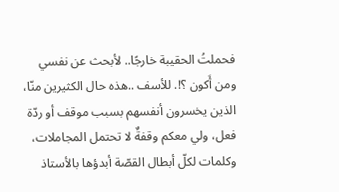فحملتُ الحقيبة خارجًا.. لأبحث عن نفسي ومن أَكون ؟!. للأسف ..هذه حال الكثيرين منّا، الذين يخسرون أنفسهم بسبب موقف أو ردّة فعل، ولي معكم وقفةٌ لا تحتمل المجاملات، وكلمات لكلّ أبطال القصّة أبدؤها بالأستاذ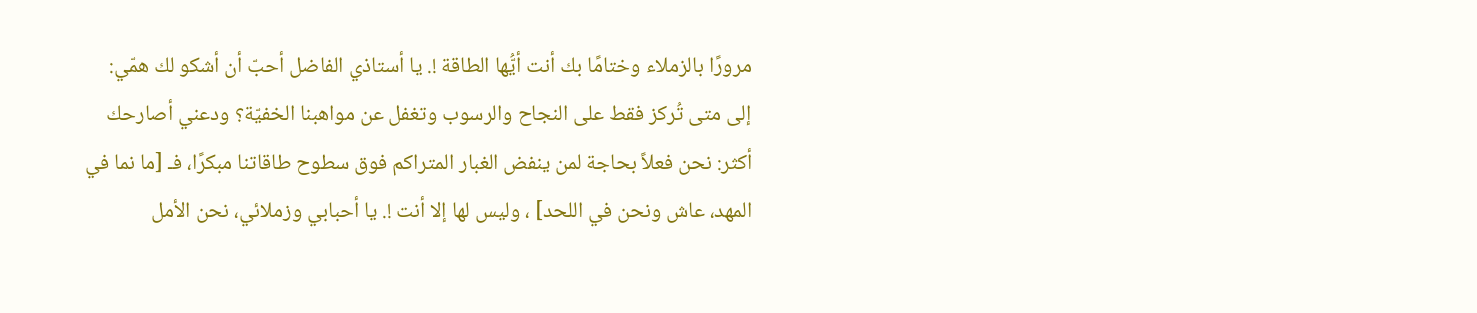مرورًا بالزملاء وختامًا بك أنت أيُّها الطاقة !. يا أستاذي الفاضل أحبّ أن أشكو لك همّي: إلى متى تُركز فقط على النجاح والرسوب وتغفل عن مواهبنا الخفيّة؟ ودعني أصارحك أكثر: نحن فعلاً بحاجة لمن ينفض الغبار المتراكم فوق سطوح طاقاتنا مبكرًا، فـ [ما نما في المهد، عاش ونحن في اللحد] ، وليس لها إلا أنت !. يا أحبابي وزملائي، نحن الأمل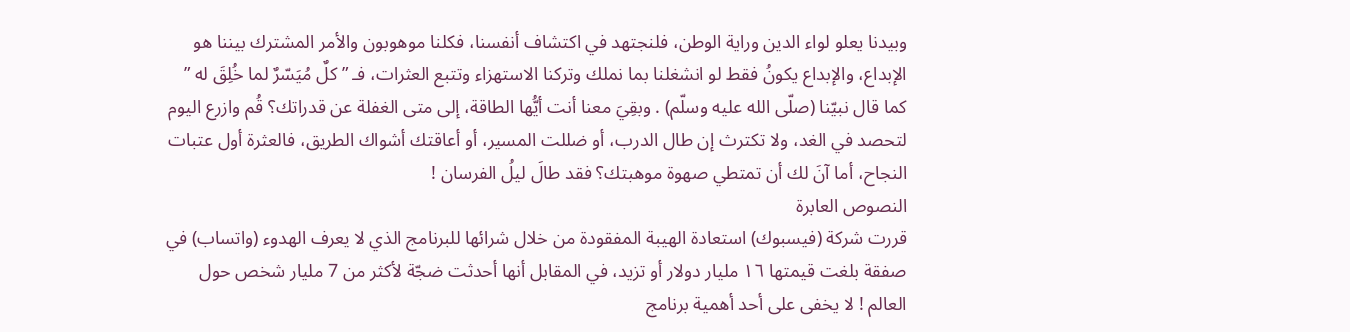وبيدنا يعلو لواء الدين وراية الوطن، فلنجتهد في اكتشاف أنفسنا، فكلنا موهوبون والأمر المشترك بيننا هو الإبداع، والإبداع يكونُ فقط لو انشغلنا بما نملك وتركنا الاستهزاء وتتبع العثرات، فـ ” كلٌ مُيَسّرٌ لما خُلِقَ له ” كما قال نبيّنا (صلّى الله عليه وسلّم) . وبقِيَ معنا أنت أيُّها الطاقة، إلى متى الغفلة عن قدراتك؟ قُم وازرع اليوم لتحصد في الغد، ولا تكترث إن طال الدرب، أو ضللت المسير، أو أعاقتك أشواك الطريق، فالعثرة أول عتبات النجاح، أما آنَ لك أن تمتطي صهوة موهبتك؟ فقد طالَ ليلُ الفرسان !
النصوص العابرة
قررت شركة (فيسبوك) استعادة الهيبة المفقودة من خلال شرائها للبرنامج الذي لا يعرف الهدوء (واتساب) في صفقة بلغت قيمتها ١٦ مليار دولار أو تزيد، في المقابل أنها أحدثت ضجّة لأكثر من 7 مليار شخص حول العالم ! لا يخفى على أحد أهمية برنامج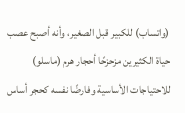(واتساب) للكبير قبل الصغير، وأنه أصبح عصب حياة الكثيرين مزحزحًا أحجار هرم (ماسلو) للاحتياجات الأساسية وفارضًا نفسه كحجر أساس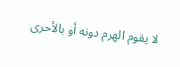لا يقوم الهرم دونه أو بالأحرى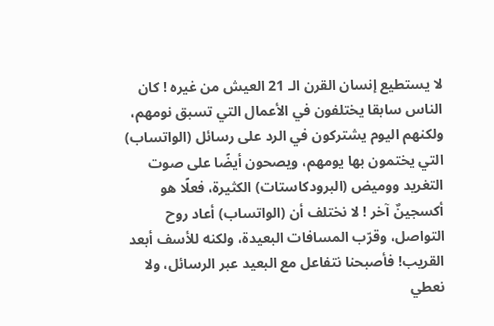لا يستطيع إنسان القرن الـ 21 العيش من غيره ! كان الناس سابقا يختلفون في الأعمال التي تسبق نومهم، ولكنهم اليوم يشتركون في الرد على رسائل (الواتساب) التي يختمون بها يومهم، ويصحون أيضًا على صوت التغريد ووميض (البرودكاستات) الكثيرة، فعلًا هو أكسجينٌ آخر ! لا نختلف أن (الواتساب) أعاد روح التواصل، وقرّب المسافات البعيدة، ولكنه للأسف أبعد القريب! فأصبحنا نتفاعل مع البعيد عبر الرسائل، ولا نعطي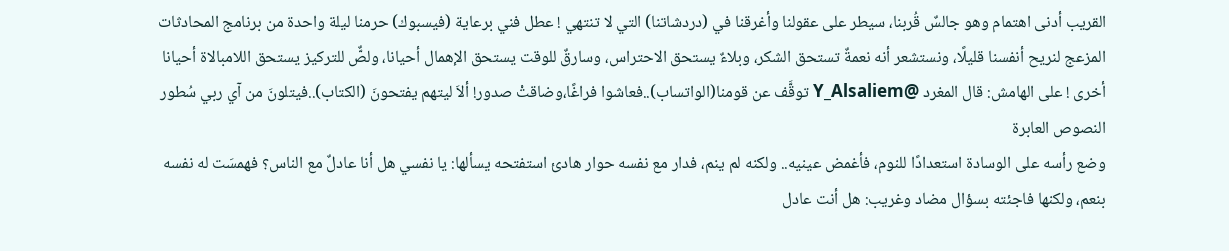القريب أدنى اهتمام وهو جالسٌ قُربنا، سيطر على عقولنا وأغرقنا في (دردشاتنا) التي لا تنتهي ! عطل فني برعاية (فيسبوك) حرمنا ليلة واحدة من برنامج المحادثات المزعج لنريح أنفسنا قليلًا، ونستشعر أنه نعمةٌ تستحق الشكر، وبلاءٌ يستحق الاحتراس، وسارقٌ للوقت يستحق الإهمال أحيانا، ولصٌّ للتركيز يستحق اللامبالاة أحيانا أخرى ! على الهامش: قال المغرد @Y_Alsaliem توقَّف عن قومنا(الواتساب)..فعاشوا فراغًا،وضاقتْ صدور! ألاَ ليتهم يفتحونَ (الكتاب)..فيتلونَ من آي ربي سُطور
النصوص العابرة
وضع رأسه على الوسادة استعدادًا للنوم، فأغمض عينيه.. ولكنه لم ينم، فدار مع نفسه حوار هادئ استفتحه يسألها: يا نفسي هل أنا عادلٌ مع الناس؟ فهمسَت له نفسه بنعم، ولكنها فاجئته بسؤال مضاد وغريب: هل أنت عادل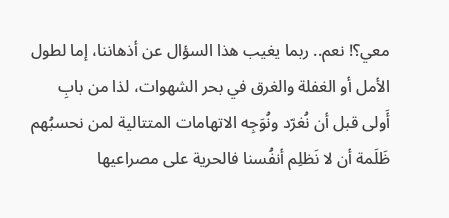معي؟! نعم.. ربما يغيب هذا السؤال عن أذهاننا، إما لطول الأمل أو الغفلة والغرق في بحر الشهوات، لذا من بابِ أَولى قبل أن نُغرّد ونُوَجِه الاتهامات المتتالية لمن نحسبُهم ظَلَمة أن لا نَظلِم أنفُسنا فالحرية على مصراعيها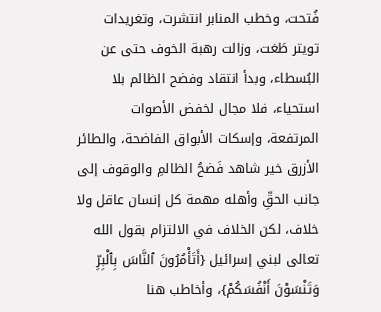فُتحت، وخطب المنابر انتشرت، وتغريدات تويتر طَغت، وزالت رهبة الخوف حتى عن البُسطاء، وبدأ انتقاد وفضح الظالم بلا استحياء، فلا مجال لخفض الأصوات المرتفعة، وإسكات الأبواق الفاضحة، والطائر الأزرق خير شاهد فَضحُ الظالمِ والوقوف إلى جانب الحقِّ وأهله مهمة كل إنسان عاقل ولا خلاف، لكن الخلاف في الالتزام بقول الله تعالى لبني إسرائيل {أَتَأْمُرُونَ ٱلنَّاسَ بِٱلْبِرِّ وَتَنْسَوْنَ أَنْفُسَكُمْ}، وأخاطب هنا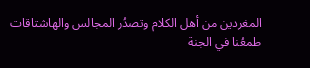المغردين من أهل الكلام وتصدُر المجالس والهاشتاقات طمعُنا في الجنة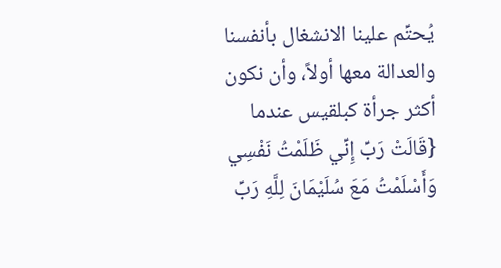يُحتِّم علينا الانشغال بأنفسنا والعدالة معها أولاً، وأن نكون أكثر جرأة كبلقيس عندما {قَالَتْ رَبِّ إِنِّي ظَلَمْتُ نَفْسِي وَأَسْلَمْتُ مَعَ سُلَيْمَانَ لِلَّهِ رَبِّ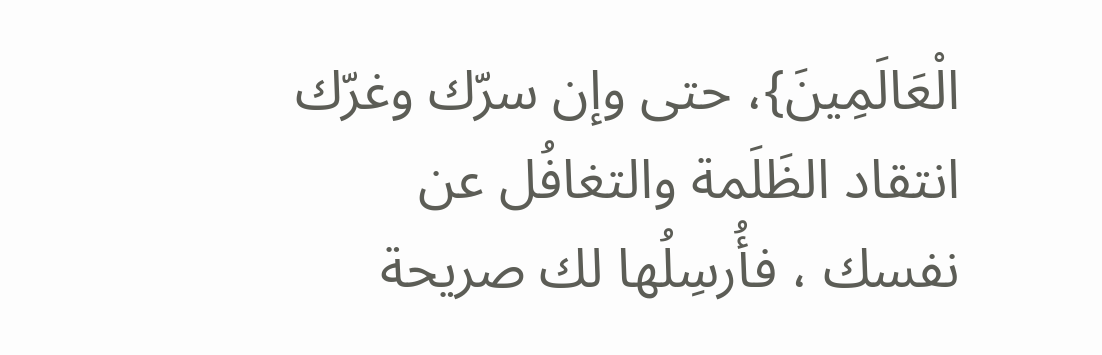الْعَالَمِينَ}، حتى وإن سرّك وغرّك انتقاد الظَلَمة والتغافُل عن نفسك ، فأُرسِلُها لك صريحة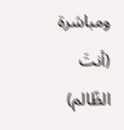ومباشرة (أنتَ الظّالم)